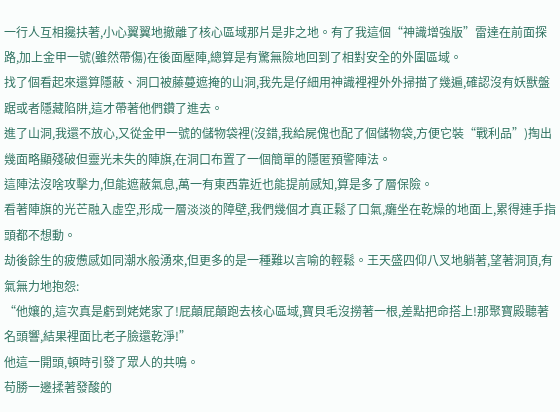一行人互相攙扶著,小心翼翼地撤離了核心區域那片是非之地。有了我這個“神識增強版”雷達在前面探路,加上金甲一號(雖然帶傷)在後面壓陣,總算是有驚無險地回到了相對安全的外圍區域。
找了個看起來還算隱蔽、洞口被藤蔓遮掩的山洞,我先是仔細用神識裡裡外外掃描了幾遍,確認沒有妖獸盤踞或者隱藏陷阱,這才帶著他們鑽了進去。
進了山洞,我還不放心,又從金甲一號的儲物袋裡(沒錯,我給屍傀也配了個儲物袋,方便它裝“戰利品”)掏出幾面略顯殘破但靈光未失的陣旗,在洞口布置了一個簡單的隱匿預警陣法。
這陣法沒啥攻擊力,但能遮蔽氣息,萬一有東西靠近也能提前感知,算是多了層保險。
看著陣旗的光芒融入虛空,形成一層淡淡的障壁,我們幾個才真正鬆了口氣,癱坐在乾燥的地面上,累得連手指頭都不想動。
劫後餘生的疲憊感如同潮水般湧來,但更多的是一種難以言喻的輕鬆。王天盛四仰八叉地躺著,望著洞頂,有氣無力地抱怨:
“他孃的,這次真是虧到姥姥家了!屁顛屁顛跑去核心區域,寶貝毛沒撈著一根,差點把命搭上!那聚寶殿聽著名頭響,結果裡面比老子臉還乾淨!”
他這一開頭,頓時引發了眾人的共鳴。
苟勝一邊揉著發酸的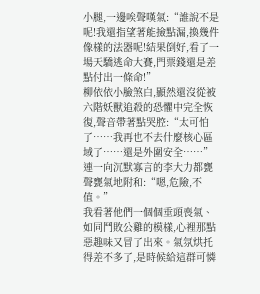小腿,一邊唉聲嘆氣:“誰說不是呢!我還指望著能撿點漏,換幾件像樣的法器呢!結果倒好,看了一場天驕逃命大賽,門票錢還是差點付出一條命!”
柳依依小臉煞白,顯然還沒從被六階妖獸追殺的恐懼中完全恢復,聲音帶著點哭腔:“太可怕了……我再也不去什麼核心區域了……還是外圍安全……”
連一向沉默寡言的李大力都甕聲甕氣地附和:“嗯,危險,不值。”
我看著他們一個個垂頭喪氣、如同鬥敗公雞的模樣,心裡那點惡趣味又冒了出來。氣氛烘托得差不多了,是時候給這群可憐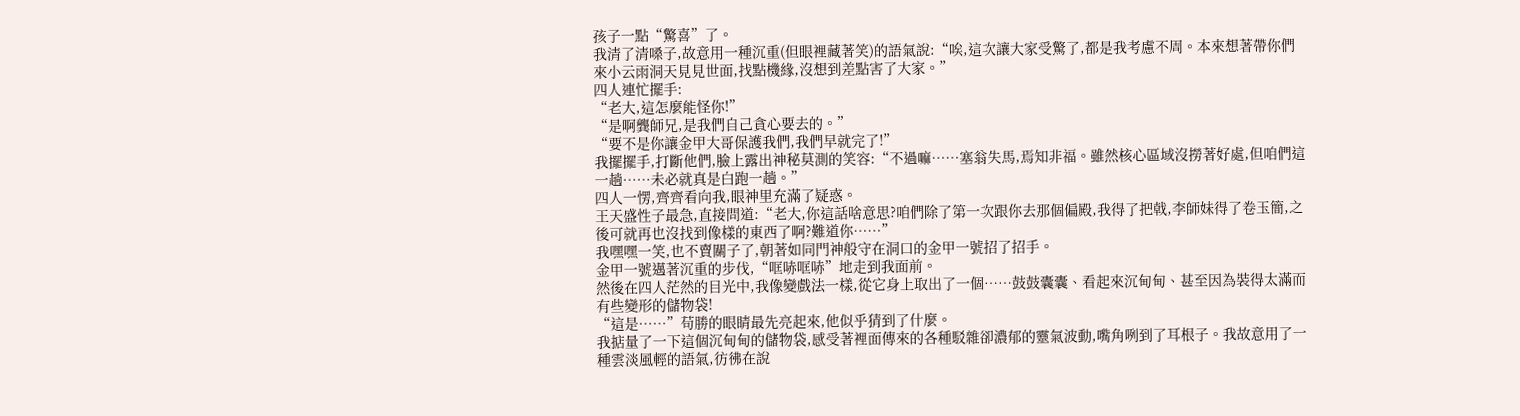孩子一點“驚喜”了。
我清了清嗓子,故意用一種沉重(但眼裡藏著笑)的語氣說:“唉,這次讓大家受驚了,都是我考慮不周。本來想著帶你們來小云雨洞天見見世面,找點機緣,沒想到差點害了大家。”
四人連忙擺手:
“老大,這怎麼能怪你!”
“是啊龔師兄,是我們自己貪心要去的。”
“要不是你讓金甲大哥保護我們,我們早就完了!”
我擺擺手,打斷他們,臉上露出神秘莫測的笑容:“不過嘛……塞翁失馬,焉知非福。雖然核心區域沒撈著好處,但咱們這一趟……未必就真是白跑一趟。”
四人一愣,齊齊看向我,眼神里充滿了疑惑。
王天盛性子最急,直接問道:“老大,你這話啥意思?咱們除了第一次跟你去那個偏殿,我得了把戟,李師妹得了卷玉簡,之後可就再也沒找到像樣的東西了啊?難道你……”
我嘿嘿一笑,也不賣關子了,朝著如同門神般守在洞口的金甲一號招了招手。
金甲一號邁著沉重的步伐,“哐哧哐哧”地走到我面前。
然後在四人茫然的目光中,我像變戲法一樣,從它身上取出了一個……鼓鼓囊囊、看起來沉甸甸、甚至因為裝得太滿而有些變形的儲物袋!
“這是……”苟勝的眼睛最先亮起來,他似乎猜到了什麼。
我掂量了一下這個沉甸甸的儲物袋,感受著裡面傳來的各種駁雜卻濃郁的靈氣波動,嘴角咧到了耳根子。我故意用了一種雲淡風輕的語氣,彷彿在說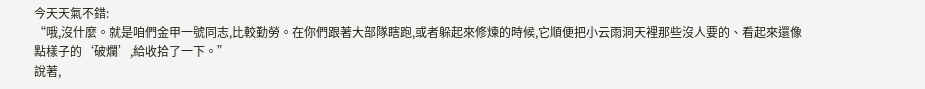今天天氣不錯:
“哦,沒什麼。就是咱們金甲一號同志,比較勤勞。在你們跟著大部隊瞎跑,或者躲起來修煉的時候,它順便把小云雨洞天裡那些沒人要的、看起來還像點樣子的‘破爛’,給收拾了一下。”
說著,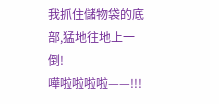我抓住儲物袋的底部,猛地往地上一倒!
嘩啦啦啦啦——!!!